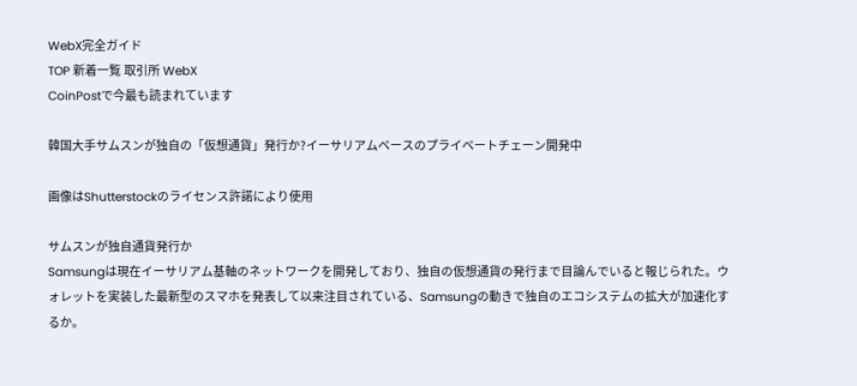WebX完全ガイド
TOP 新着一覧 取引所 WebX
CoinPostで今最も読まれています

韓国大手サムスンが独自の「仮想通貨」発行か?イーサリアムベースのプライベートチェーン開発中

画像はShutterstockのライセンス許諾により使用

サムスンが独自通貨発行か
Samsungは現在イーサリアム基軸のネットワークを開発しており、独自の仮想通貨の発行まで目論んでいると報じられた。ウォレットを実装した最新型のスマホを発表して以来注目されている、Samsungの動きで独自のエコシステムの拡大が加速化するか。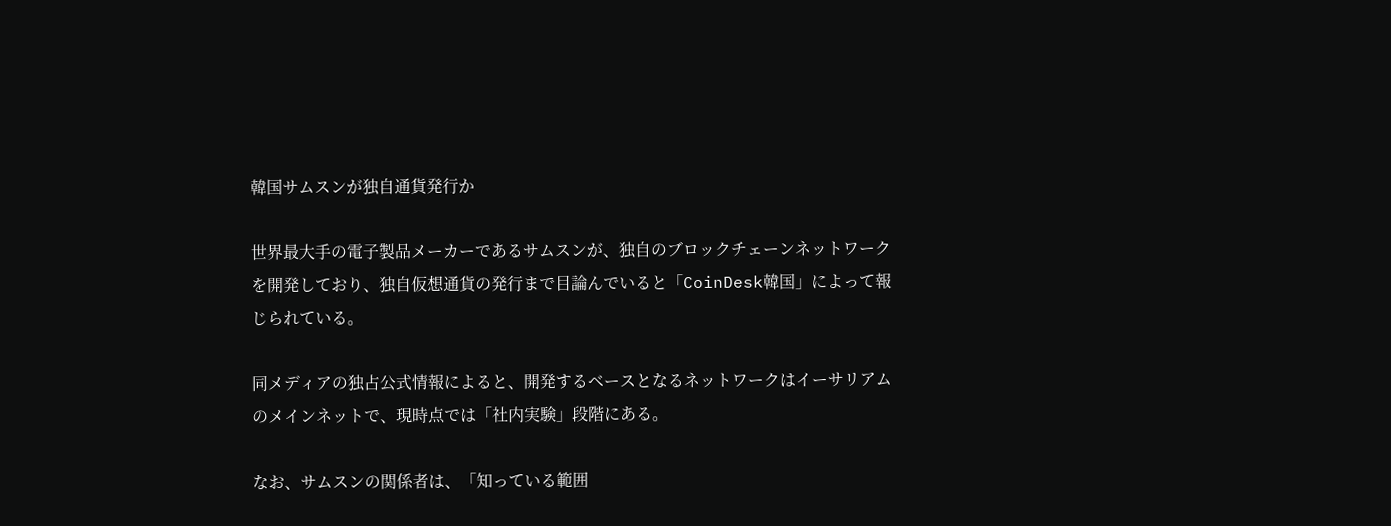韓国サムスンが独自通貨発行か

世界最大手の電子製品メーカーであるサムスンが、独自のブロックチェーンネットワークを開発しており、独自仮想通貨の発行まで目論んでいると「CoinDesk韓国」によって報じられている。

同メディアの独占公式情報によると、開発するベースとなるネットワークはイーサリアムのメインネットで、現時点では「社内実験」段階にある。

なお、サムスンの関係者は、「知っている範囲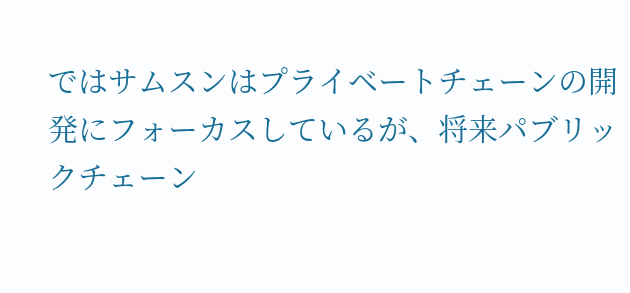ではサムスンはプライベートチェーンの開発にフォーカスしているが、将来パブリックチェーン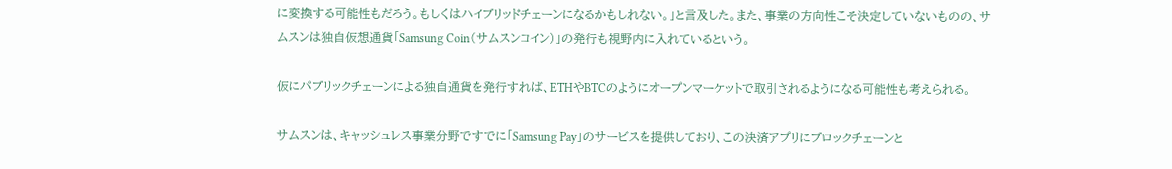に変換する可能性もだろう。もしくはハイブリッドチェーンになるかもしれない。」と言及した。また、事業の方向性こそ決定していないものの、サムスンは独自仮想通貨「Samsung Coin(サムスンコイン)」の発行も視野内に入れているという。

仮にパブリックチェーンによる独自通貨を発行すれば、ETHやBTCのようにオープンマーケットで取引されるようになる可能性も考えられる。

サムスンは、キャッシュレス事業分野ですでに「Samsung Pay」のサービスを提供しており、この決済アプリにブロックチェーンと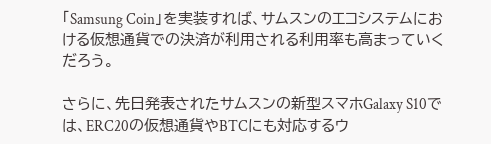「Samsung Coin」を実装すれば、サムスンのエコシステムにおける仮想通貨での決済が利用される利用率も高まっていくだろう。

さらに、先日発表されたサムスンの新型スマホGalaxy S10では、ERC20の仮想通貨やBTCにも対応するウ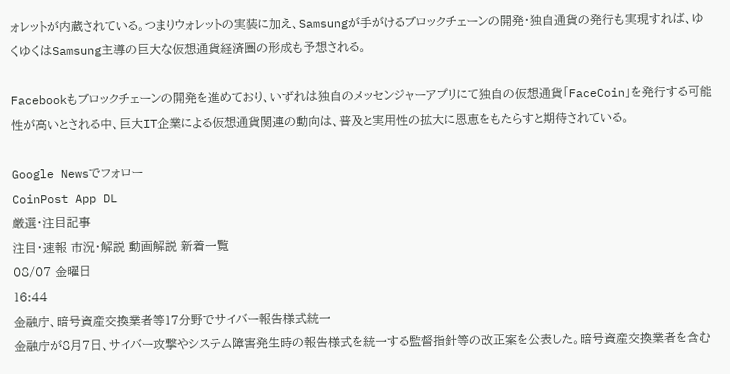ォレットが内蔵されている。つまりウォレットの実装に加え、Samsungが手がけるブロックチェーンの開発・独自通貨の発行も実現すれば、ゆくゆくはSamsung主導の巨大な仮想通貨経済圏の形成も予想される。

Facebookもブロックチェーンの開発を進めており、いずれは独自のメッセンジャーアプリにて独自の仮想通貨「FaceCoin」を発行する可能性が高いとされる中、巨大IT企業による仮想通貨関連の動向は、普及と実用性の拡大に恩恵をもたらすと期待されている。

Google Newsでフォロー
CoinPost App DL
厳選・注目記事
注目・速報 市況・解説 動画解説 新着一覧
08/07 金曜日
16:44
金融庁、暗号資産交換業者等17分野でサイバー報告様式統一
金融庁が8月7日、サイバー攻撃やシステム障害発生時の報告様式を統一する監督指針等の改正案を公表した。暗号資産交換業者を含む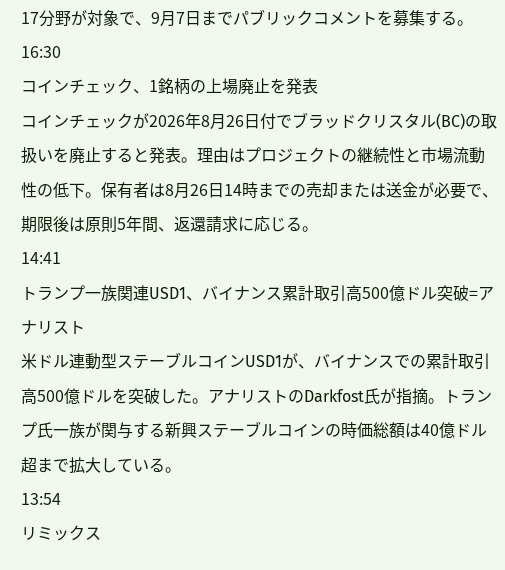17分野が対象で、9月7日までパブリックコメントを募集する。
16:30
コインチェック、1銘柄の上場廃止を発表
コインチェックが2026年8月26日付でブラッドクリスタル(BC)の取扱いを廃止すると発表。理由はプロジェクトの継続性と市場流動性の低下。保有者は8月26日14時までの売却または送金が必要で、期限後は原則5年間、返還請求に応じる。
14:41
トランプ一族関連USD1、バイナンス累計取引高500億ドル突破=アナリスト
米ドル連動型ステーブルコインUSD1が、バイナンスでの累計取引高500億ドルを突破した。アナリストのDarkfost氏が指摘。トランプ氏一族が関与する新興ステーブルコインの時価総額は40億ドル超まで拡大している。
13:54
リミックス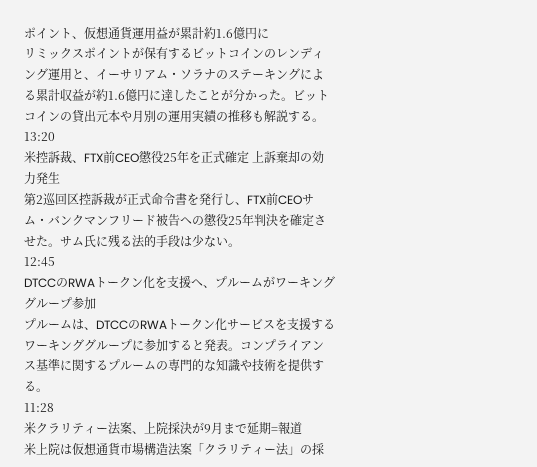ポイント、仮想通貨運用益が累計約1.6億円に
リミックスポイントが保有するビットコインのレンディング運用と、イーサリアム・ソラナのステーキングによる累計収益が約1.6億円に達したことが分かった。ビットコインの貸出元本や月別の運用実績の推移も解説する。
13:20
米控訴裁、FTX前CEO懲役25年を正式確定 上訴棄却の効力発生
第2巡回区控訴裁が正式命令書を発行し、FTX前CEOサム・バンクマンフリード被告への懲役25年判決を確定させた。サム氏に残る法的手段は少ない。
12:45
DTCCのRWAトークン化を支援へ、プルームがワーキンググループ参加
プルームは、DTCCのRWAトークン化サービスを支援するワーキンググループに参加すると発表。コンプライアンス基準に関するプルームの専門的な知識や技術を提供する。
11:28
米クラリティー法案、上院採決が9月まで延期=報道
米上院は仮想通貨市場構造法案「クラリティー法」の採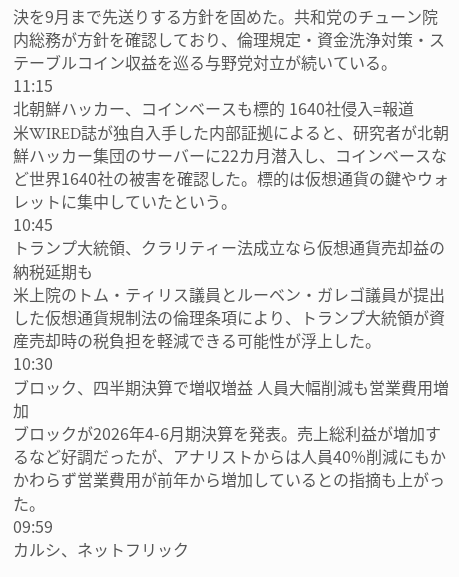決を9月まで先送りする方針を固めた。共和党のチューン院内総務が方針を確認しており、倫理規定・資金洗浄対策・ステーブルコイン収益を巡る与野党対立が続いている。
11:15
北朝鮮ハッカー、コインベースも標的 1640社侵入=報道
米WIRED誌が独自入手した内部証拠によると、研究者が北朝鮮ハッカー集団のサーバーに22カ月潜入し、コインベースなど世界1640社の被害を確認した。標的は仮想通貨の鍵やウォレットに集中していたという。
10:45
トランプ大統領、クラリティー法成立なら仮想通貨売却益の納税延期も
米上院のトム・ティリス議員とルーベン・ガレゴ議員が提出した仮想通貨規制法の倫理条項により、トランプ大統領が資産売却時の税負担を軽減できる可能性が浮上した。
10:30
ブロック、四半期決算で増収増益 人員大幅削減も営業費用増加
ブロックが2026年4-6月期決算を発表。売上総利益が増加するなど好調だったが、アナリストからは人員40%削減にもかかわらず営業費用が前年から増加しているとの指摘も上がった。
09:59
カルシ、ネットフリック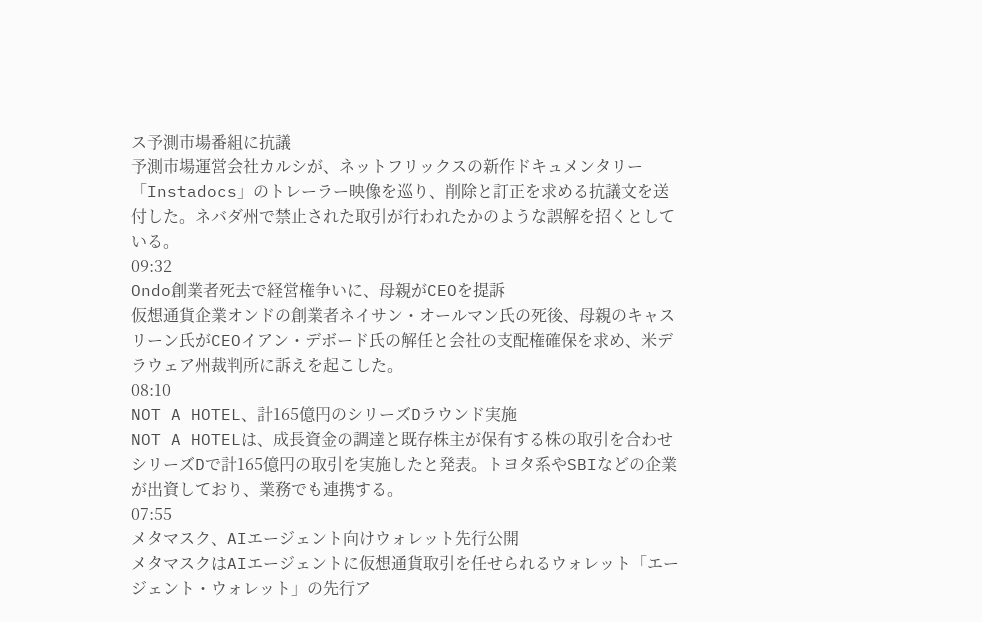ス予測市場番組に抗議
予測市場運営会社カルシが、ネットフリックスの新作ドキュメンタリー「Instadocs」のトレーラー映像を巡り、削除と訂正を求める抗議文を送付した。ネバダ州で禁止された取引が行われたかのような誤解を招くとしている。
09:32
Ondo創業者死去で経営権争いに、母親がCEOを提訴
仮想通貨企業オンドの創業者ネイサン・オールマン氏の死後、母親のキャスリーン氏がCEOイアン・デボード氏の解任と会社の支配権確保を求め、米デラウェア州裁判所に訴えを起こした。
08:10
NOT A HOTEL、計165億円のシリーズDラウンド実施
NOT A HOTELは、成長資金の調達と既存株主が保有する株の取引を合わせシリーズDで計165億円の取引を実施したと発表。トヨタ系やSBIなどの企業が出資しており、業務でも連携する。
07:55
メタマスク、AIエージェント向けウォレット先行公開
メタマスクはAIエージェントに仮想通貨取引を任せられるウォレット「エージェント・ウォレット」の先行ア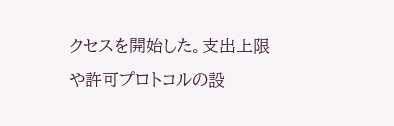クセスを開始した。支出上限や許可プロトコルの設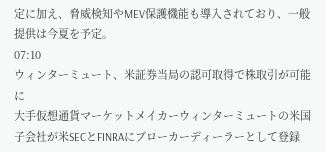定に加え、脅威検知やMEV保護機能も導入されており、一般提供は今夏を予定。
07:10
ウィンターミュート、米証券当局の認可取得で株取引が可能に
大手仮想通貨マーケットメイカーウィンターミュートの米国子会社が米SECとFINRAにブローカーディーラーとして登録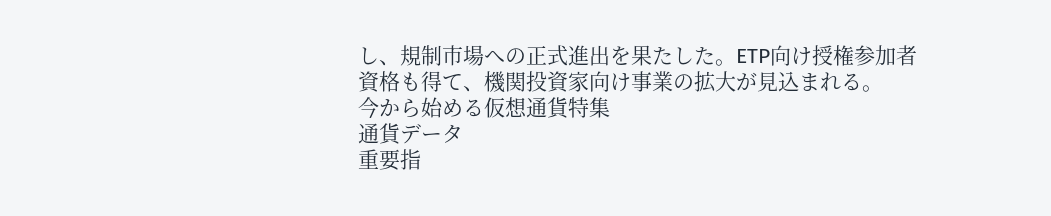し、規制市場への正式進出を果たした。ETP向け授権参加者資格も得て、機関投資家向け事業の拡大が見込まれる。
今から始める仮想通貨特集
通貨データ
重要指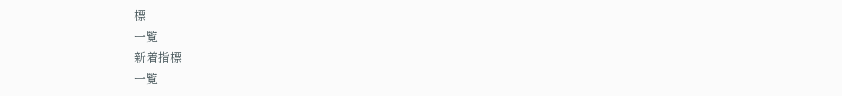標
一覧
新着指標
一覧